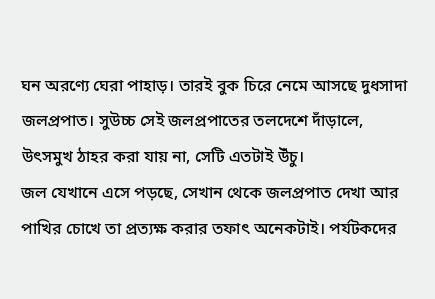ঘন অরণ্যে ঘেরা পাহাড়। তারই বুক চিরে নেমে আসছে দুধসাদা জলপ্রপাত। সুউচ্চ সেই জলপ্রপাতের তলদেশে দাঁড়ালে, উৎসমুখ ঠাহর করা যায় না, সেটি এতটাই উঁচু।
জল যেখানে এসে পড়ছে, সেখান থেকে জলপ্রপাত দেখা আর পাখির চোখে তা প্রত্যক্ষ করার তফাৎ অনেকটাই। পর্যটকদের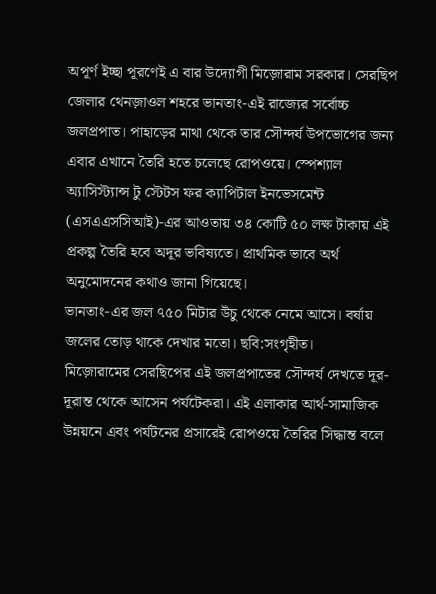অপূর্ণ ইচ্ছা পূরণেই এ বার উদ্যোগী মিজ়োরাম সরকার। সেরছিপ জেলার থেনজ়াওল শহরে ভানতাং-এই রাজ্যের সর্বোচ্চ জলপ্রপাত। পাহাড়ের মাথা থেকে তার সৌন্দর্য উপভোগের জন্য এবার এখানে তৈরি হতে চলেছে রোপওয়ে। স্পেশ্যাল অ্যাসিস্ট্যান্স টু স্টেটস ফর ক্যাপিটাল ইনভেসমেন্ট (এসএএসসিআই)-এর আওতায় ৩৪ কোটি ৫০ লক্ষ টাকায় এই প্রকল্প তৈরি হবে অদূর ভবিষ্যতে। প্রাথমিক ভাবে অর্থ অনুমোদনের কথাও জানা গিয়েছে।
ভানতাং-এর জল ৭৫০ মিটার উঁচু থেকে নেমে আসে। বর্ষায় জলের তোড় থাকে দেখার মতো। ছবি:সংগৃহীত।
মিজ়োরামের সেরছিপের এই জলপ্রপাতের সৌন্দর্য দেখতে দূর-দূরান্ত থেকে আসেন পর্যটেকরা। এই এলাকার আর্থ-সামাজিক উন্নয়নে এবং পর্যটনের প্রসারেই রোপওয়ে তৈরির সিদ্ধান্ত বলে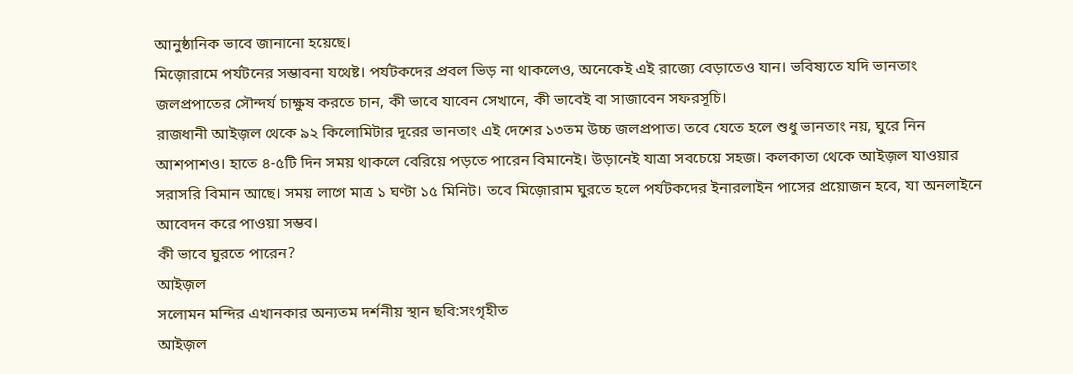আনুষ্ঠানিক ভাবে জানানো হয়েছে।
মিজ়োরামে পর্যটনের সম্ভাবনা যথেষ্ট। পর্যটকদের প্রবল ভিড় না থাকলেও, অনেকেই এই রাজ্যে বেড়াতেও যান। ভবিষ্যতে যদি ভানতাং জলপ্রপাতের সৌন্দর্য চাক্ষুষ করতে চান, কী ভাবে যাবেন সেখানে, কী ভাবেই বা সাজাবেন সফরসূচি।
রাজধানী আইজ়ল থেকে ৯২ কিলোমিটার দূরের ভানতাং এই দেশের ১৩তম উচ্চ জলপ্রপাত। তবে যেতে হলে শুধু ভানতাং নয়, ঘুরে নিন আশপাশও। হাতে ৪-৫টি দিন সময় থাকলে বেরিয়ে পড়তে পারেন বিমানেই। উড়ানেই যাত্রা সবচেয়ে সহজ। কলকাতা থেকে আইজ়ল যাওয়ার সরাসরি বিমান আছে। সময় লাগে মাত্র ১ ঘণ্টা ১৫ মিনিট। তবে মিজ়োরাম ঘুরতে হলে পর্যটকদের ইনারলাইন পাসের প্রয়োজন হবে, যা অনলাইনে আবেদন করে পাওয়া সম্ভব।
কী ভাবে ঘুরতে পারেন?
আইজ়ল
সলোমন মন্দির এখানকার অন্যতম দর্শনীয় স্থান ছবি:সংগৃহীত
আইজ়ল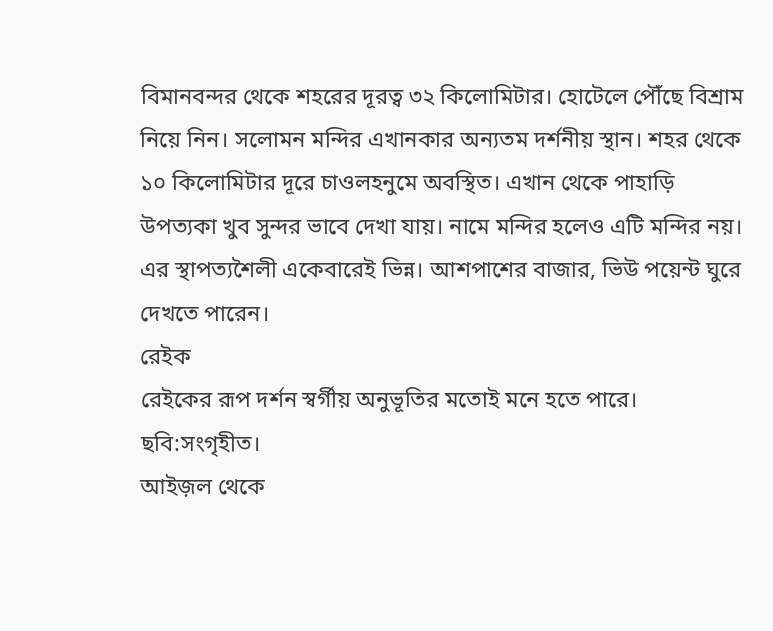বিমানবন্দর থেকে শহরের দূরত্ব ৩২ কিলোমিটার। হোটেলে পৌঁছে বিশ্রাম নিয়ে নিন। সলোমন মন্দির এখানকার অন্যতম দর্শনীয় স্থান। শহর থেকে ১০ কিলোমিটার দূরে চাওলহনুমে অবস্থিত। এখান থেকে পাহাড়ি উপত্যকা খুব সুন্দর ভাবে দেখা যায়। নামে মন্দির হলেও এটি মন্দির নয়। এর স্থাপত্যশৈলী একেবারেই ভিন্ন। আশপাশের বাজার, ভিউ পয়েন্ট ঘুরে দেখতে পারেন।
রেইক
রেইকের রূপ দর্শন স্বর্গীয় অনুভূতির মতোই মনে হতে পারে। ছবি:সংগৃহীত।
আইজ়ল থেকে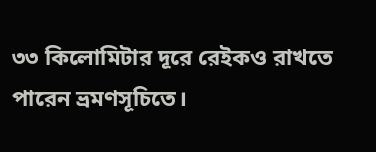৩৩ কিলোমিটার দূরে রেইকও রাখতে পারেন ভ্রমণসূচিতে।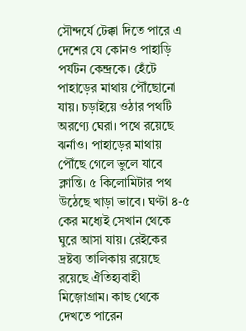সৌন্দর্যে টেক্কা দিতে পারে এ দেশের যে কোনও পাহাড়ি পর্যটন কেন্দ্রকে। হেঁটে পাহাড়ের মাথায় পৌঁছোনো যায়। চড়াইয়ে ওঠার পথটি অরণ্যে ঘেরা। পথে রয়েছে ঝর্নাও। পাহাড়ের মাথায় পৌঁছে গেলে ভুলে যাবে ক্লান্তি। ৫ কিলোমিটার পথ উঠেছে খাড়া ভাবে। ঘণ্টা ৪-৫ কের মধ্যেই সেখান থেকে ঘুরে আসা যায়। রেইকের দ্রষ্টব্য তালিকায় রয়েছে রয়েছে ঐতিহ্যবাহী মিজ়োগ্রাম। কাছ থেকে দেখতে পারেন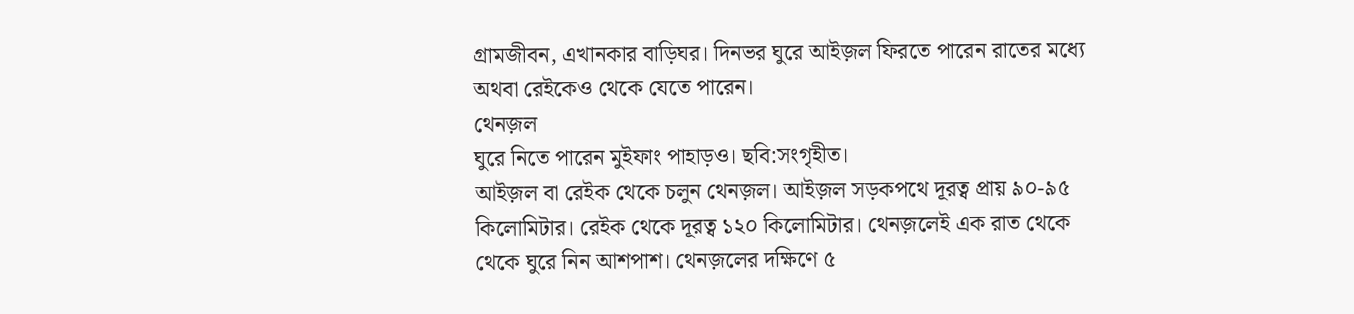গ্রামজীবন, এখানকার বাড়িঘর। দিনভর ঘুরে আইজ়ল ফিরতে পারেন রাতের মধ্যে অথবা রেইকেও থেকে যেতে পারেন।
থেনজ়ল
ঘুরে নিতে পারেন মুইফাং পাহাড়ও। ছবি:সংগৃহীত।
আইজ়ল বা রেইক থেকে চলুন থেনজ়ল। আইজ়ল সড়কপথে দূরত্ব প্রায় ৯০-৯৫ কিলোমিটার। রেইক থেকে দূরত্ব ১২০ কিলোমিটার। থেনজ়লেই এক রাত থেকে থেকে ঘুরে নিন আশপাশ। থেনজ়লের দক্ষিণে ৫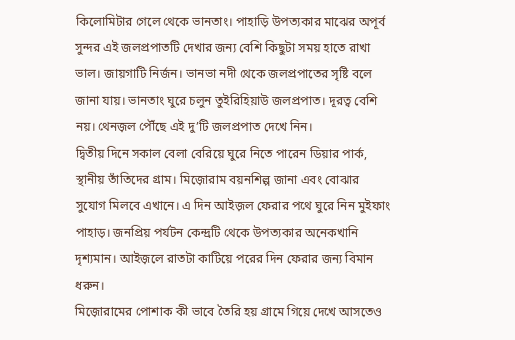কিলোমিটার গেলে থেকে ভানতাং। পাহাড়ি উপত্যকার মাঝের অপূর্ব সুন্দর এই জলপ্রপাতটি দেখার জন্য বেশি কিছুটা সময় হাতে রাখা ভাল। জায়গাটি নির্জন। ভানভা নদী থেকে জলপ্রপাতের সৃষ্টি বলে জানা যায়। ভানতাং ঘুরে চলুন তুইরিহিয়াউ জলপ্রপাত। দূরত্ব বেশি নয়। থেনজ়ল পৌঁছে এই দু’টি জলপ্রপাত দেখে নিন।
দ্বিতীয় দিনে সকাল বেলা বেরিয়ে ঘুরে নিতে পারেন ডিয়ার পার্ক, স্থানীয় তাঁতিদের গ্রাম। মিজ়োরাম বয়নশিল্প জানা এবং বোঝার সুযোগ মিলবে এখানে। এ দিন আইজ়ল ফেরার পথে ঘুরে নিন মুইফাং পাহাড়। জনপ্রিয় পর্যটন কেন্দ্রটি থেকে উপত্যকার অনেকখানি দৃশ্যমান। আইজ়লে রাতটা কাটিয়ে পরের দিন ফেরার জন্য বিমান ধরুন।
মিজ়োরামের পোশাক কী ভাবে তৈরি হয় গ্রামে গিয়ে দেখে আসতেও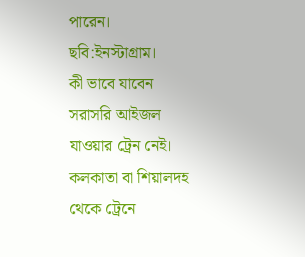পারেন। ছবি:ইনস্টাগ্রাম।
কী ভাবে যাবেন
সরাসরি আইজল যাওয়ার ট্রেন নেই। কলকাতা বা শিয়ালদহ থেকে ট্রেনে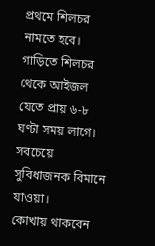প্রথমে শিলচর নামতে হবে। গাড়িতে শিলচর থেকে আইজল যেতে প্রায় ৬-৮ ঘণ্টা সময় লাগে। সবচেয়ে সুবিধাজনক বিমানে যাওয়া।
কোখায় থাকবেন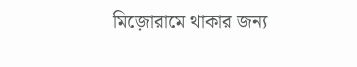মিজ়োরামে থাকার জন্য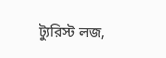ট্যুরিস্ট লজ,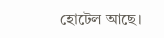হোটেল আছে।